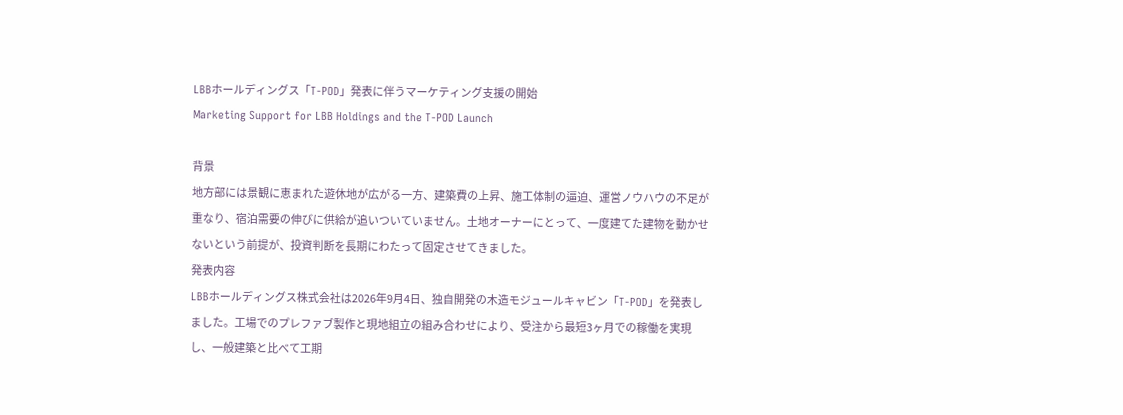LBBホールディングス「T-POD」発表に伴うマーケティング支援の開始
Marketing Support for LBB Holdings and the T-POD Launch

背景
地方部には景観に恵まれた遊休地が広がる一方、建築費の上昇、施工体制の逼迫、運営ノウハウの不足が重なり、宿泊需要の伸びに供給が追いついていません。土地オーナーにとって、一度建てた建物を動かせないという前提が、投資判断を長期にわたって固定させてきました。
発表内容
LBBホールディングス株式会社は2026年9月4日、独自開発の木造モジュールキャビン「T-POD」を発表しました。工場でのプレファブ製作と現地組立の組み合わせにより、受注から最短3ヶ月での稼働を実現し、一般建築と比べて工期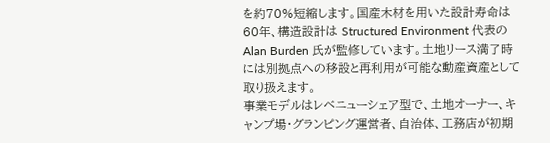を約70%短縮します。国産木材を用いた設計寿命は60年、構造設計は Structured Environment 代表の Alan Burden 氏が監修しています。土地リース満了時には別拠点への移設と再利用が可能な動産資産として取り扱えます。
事業モデルはレベニューシェア型で、土地オーナー、キャンプ場・グランピング運営者、自治体、工務店が初期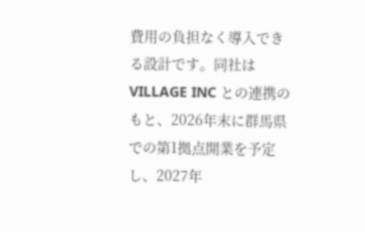費用の負担なく導入できる設計です。同社は VILLAGE INC との連携のもと、2026年末に群馬県での第1拠点開業を予定し、2027年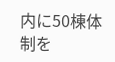内に50棟体制を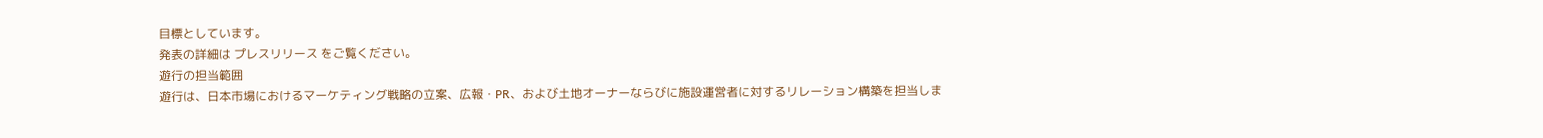目標としています。
発表の詳細は プレスリリース をご覧ください。
遊行の担当範囲
遊行は、日本市場におけるマーケティング戦略の立案、広報・PR、および土地オーナーならびに施設運営者に対するリレーション構築を担当しま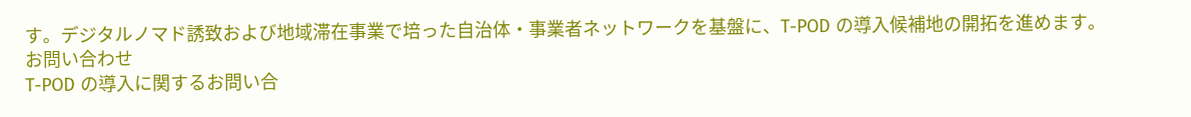す。デジタルノマド誘致および地域滞在事業で培った自治体・事業者ネットワークを基盤に、T-POD の導入候補地の開拓を進めます。
お問い合わせ
T-POD の導入に関するお問い合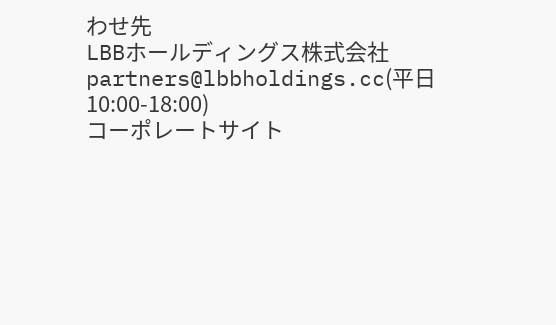わせ先
LBBホールディングス株式会社 partners@lbbholdings.cc(平日10:00-18:00)
コーポレートサイト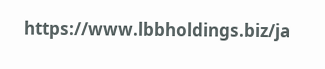https://www.lbbholdings.biz/ja